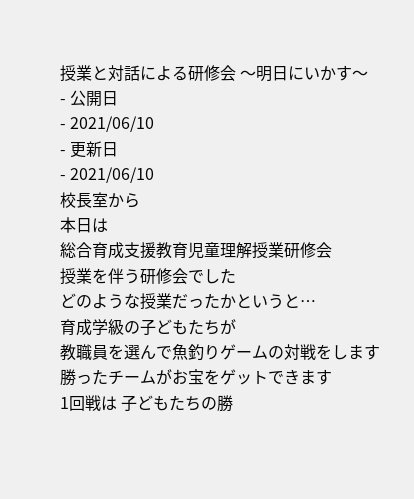授業と対話による研修会 〜明日にいかす〜
- 公開日
- 2021/06/10
- 更新日
- 2021/06/10
校長室から
本日は
総合育成支援教育児童理解授業研修会
授業を伴う研修会でした
どのような授業だったかというと…
育成学級の子どもたちが
教職員を選んで魚釣りゲームの対戦をします
勝ったチームがお宝をゲットできます
1回戦は 子どもたちの勝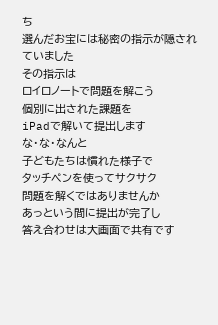ち
選んだお宝には秘密の指示が隠されていました
その指示は
ロイロノートで問題を解こう
個別に出された課題を
iPadで解いて提出します
な・な・なんと
子どもたちは慣れた様子で
タッチペンを使ってサクサク
問題を解くではありませんか
あっという間に提出が完了し
答え合わせは大画面で共有です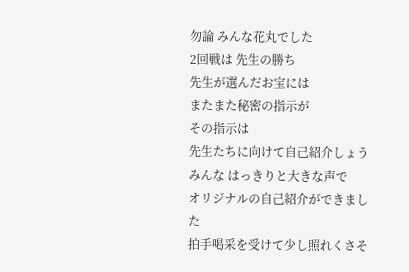勿論 みんな花丸でした
2回戦は 先生の勝ち
先生が選んだお宝には
またまた秘密の指示が
その指示は
先生たちに向けて自己紹介しょう
みんな はっきりと大きな声で
オリジナルの自己紹介ができました
拍手喝采を受けて少し照れくさそ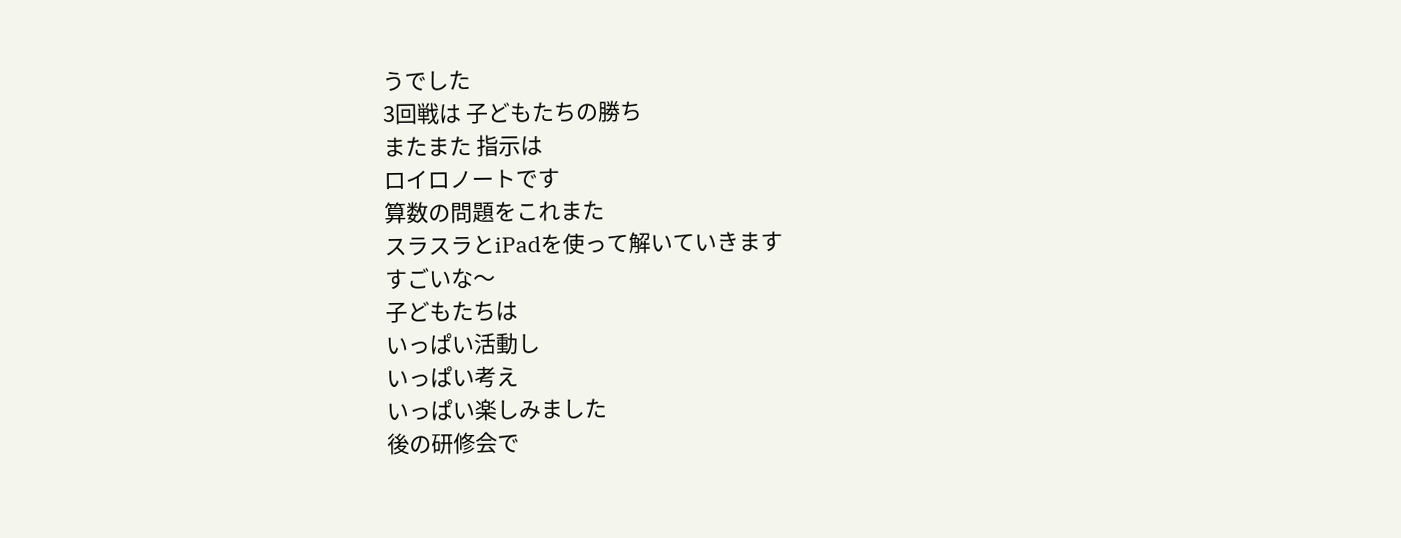うでした
3回戦は 子どもたちの勝ち
またまた 指示は
ロイロノートです
算数の問題をこれまた
スラスラとiPadを使って解いていきます
すごいな〜
子どもたちは
いっぱい活動し
いっぱい考え
いっぱい楽しみました
後の研修会で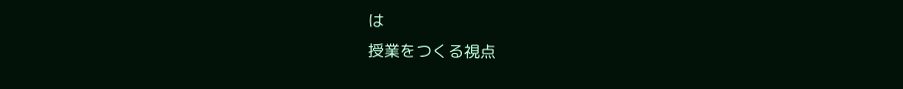は
授業をつくる視点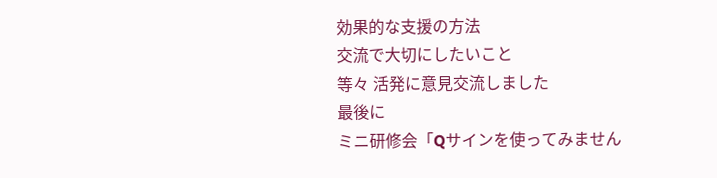効果的な支援の方法
交流で大切にしたいこと
等々 活発に意見交流しました
最後に
ミニ研修会「Qサインを使ってみません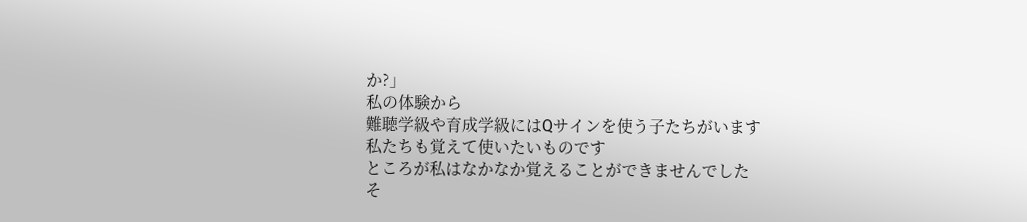か?」
私の体験から
難聴学級や育成学級にはQサインを使う子たちがいます
私たちも覚えて使いたいものです
ところが私はなかなか覚えることができませんでした
そ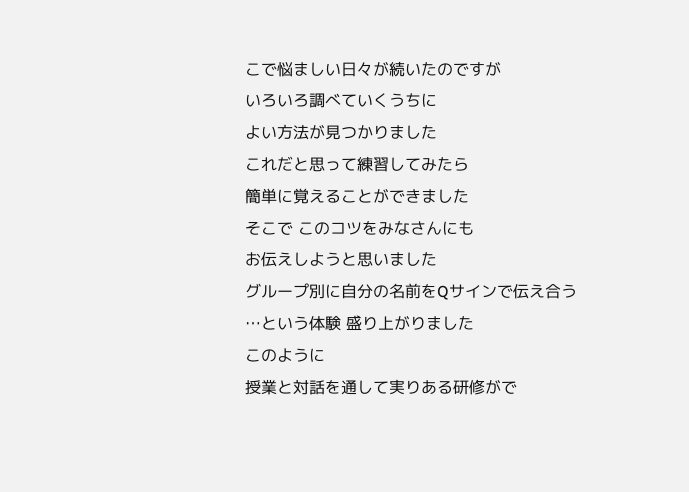こで悩ましい日々が続いたのですが
いろいろ調べていくうちに
よい方法が見つかりました
これだと思って練習してみたら
簡単に覚えることができました
そこで このコツをみなさんにも
お伝えしようと思いました
グループ別に自分の名前をQサインで伝え合う
…という体験 盛り上がりました
このように
授業と対話を通して実りある研修がで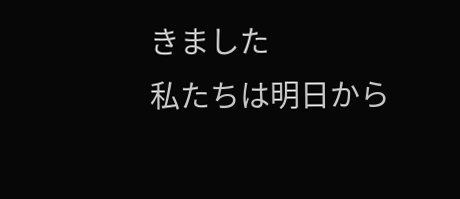きました
私たちは明日から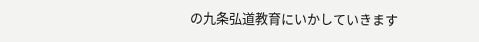の九条弘道教育にいかしていきます